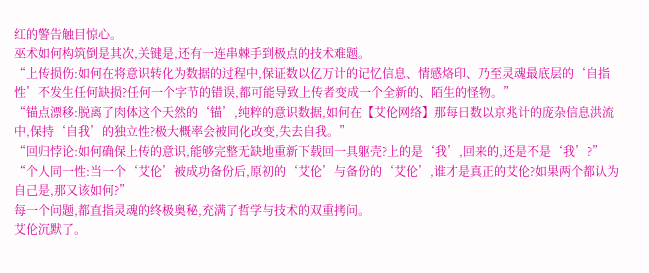红的警告触目惊心。
巫术如何构筑倒是其次,关键是,还有一连串棘手到极点的技术难题。
“上传损伤:如何在将意识转化为数据的过程中,保证数以亿万计的记忆信息、情感烙印、乃至灵魂最底层的‘自指性’不发生任何缺损?任何一个字节的错误,都可能导致上传者变成一个全新的、陌生的怪物。”
“锚点漂移:脱离了肉体这个天然的‘锚’,纯粹的意识数据,如何在【艾伦网络】那每日数以京兆计的庞杂信息洪流中,保持‘自我’的独立性?极大概率会被同化改变,失去自我。”
“回归悖论:如何确保上传的意识,能够完整无缺地重新下载回一具躯壳?上的是‘我’,回来的,还是不是‘我’?”
“个人同一性:当一个‘艾伦’被成功备份后,原初的‘艾伦’与备份的‘艾伦’,谁才是真正的艾伦?如果两个都认为自己是,那又该如何?”
每一个问题,都直指灵魂的终极奥秘,充满了哲学与技术的双重拷问。
艾伦沉默了。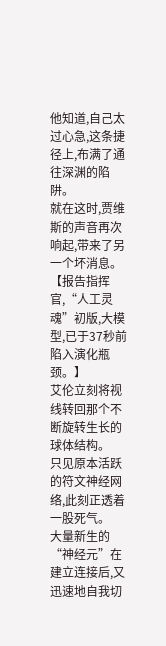他知道,自己太过心急,这条捷径上,布满了通往深渊的陷阱。
就在这时,贾维斯的声音再次响起,带来了另一个坏消息。
【报告指挥官,“人工灵魂”初版,大模型,已于37秒前陷入演化瓶颈。】
艾伦立刻将视线转回那个不断旋转生长的球体结构。
只见原本活跃的符文神经网络,此刻正透着一股死气。
大量新生的“神经元”在建立连接后,又迅速地自我切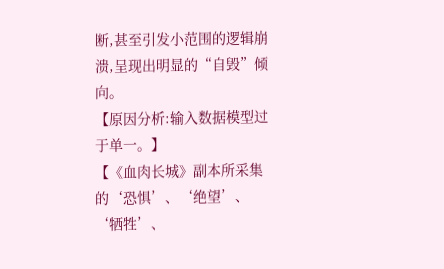断,甚至引发小范围的逻辑崩溃,呈现出明显的“自毁”倾向。
【原因分析:输入数据模型过于单一。】
【《血肉长城》副本所采集的‘恐惧’、‘绝望’、‘牺牲’、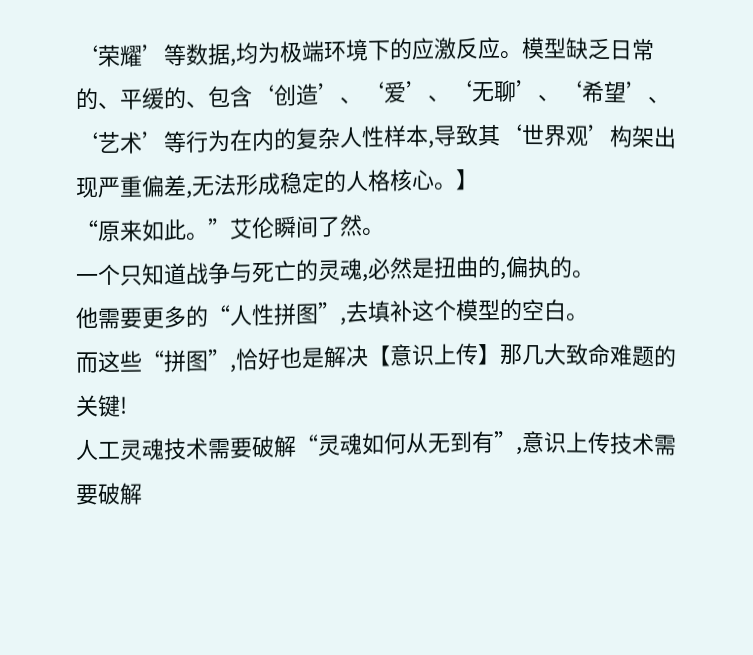‘荣耀’等数据,均为极端环境下的应激反应。模型缺乏日常的、平缓的、包含‘创造’、‘爱’、‘无聊’、‘希望’、‘艺术’等行为在内的复杂人性样本,导致其‘世界观’构架出现严重偏差,无法形成稳定的人格核心。】
“原来如此。”艾伦瞬间了然。
一个只知道战争与死亡的灵魂,必然是扭曲的,偏执的。
他需要更多的“人性拼图”,去填补这个模型的空白。
而这些“拼图”,恰好也是解决【意识上传】那几大致命难题的关键!
人工灵魂技术需要破解“灵魂如何从无到有”,意识上传技术需要破解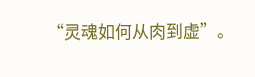“灵魂如何从肉到虚”。